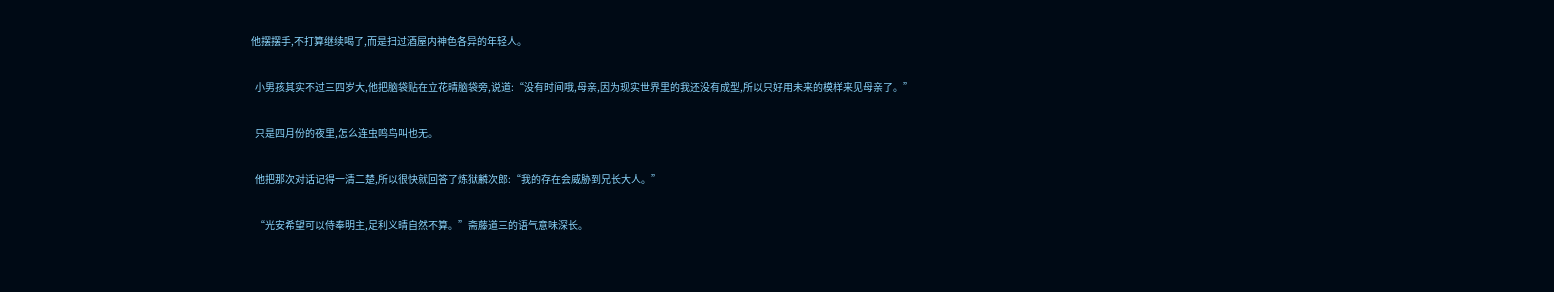他摆摆手,不打算继续喝了,而是扫过酒屋内神色各异的年轻人。

  小男孩其实不过三四岁大,他把脑袋贴在立花晴脑袋旁,说道:“没有时间哦,母亲,因为现实世界里的我还没有成型,所以只好用未来的模样来见母亲了。”

  只是四月份的夜里,怎么连虫鸣鸟叫也无。

  他把那次对话记得一清二楚,所以很快就回答了炼狱麟次郎:“我的存在会威胁到兄长大人。”

  “光安希望可以侍奉明主,足利义晴自然不算。”斋藤道三的语气意味深长。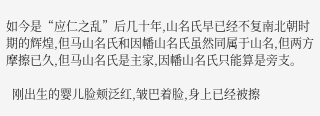如今是“应仁之乱”后几十年,山名氏早已经不复南北朝时期的辉煌,但马山名氏和因幡山名氏虽然同属于山名,但两方摩擦已久,但马山名氏是主家,因幡山名氏只能算是旁支。

  刚出生的婴儿脸颊泛红,皱巴着脸,身上已经被擦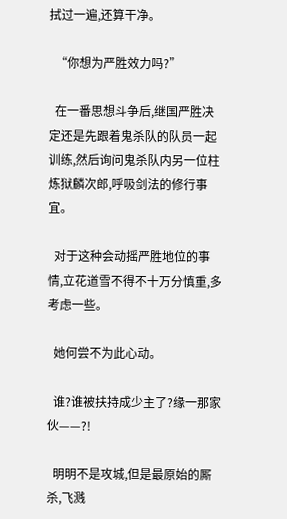拭过一遍,还算干净。

  “你想为严胜效力吗?”

  在一番思想斗争后,继国严胜决定还是先跟着鬼杀队的队员一起训练,然后询问鬼杀队内另一位柱炼狱麟次郎,呼吸剑法的修行事宜。

  对于这种会动摇严胜地位的事情,立花道雪不得不十万分慎重,多考虑一些。

  她何尝不为此心动。

  谁?谁被扶持成少主了?缘一那家伙——?!

  明明不是攻城,但是最原始的厮杀,飞溅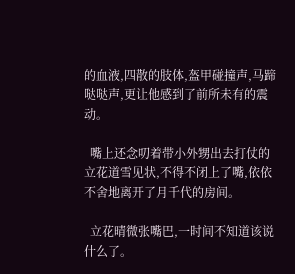的血液,四散的肢体,盔甲碰撞声,马蹄哒哒声,更让他感到了前所未有的震动。

  嘴上还念叨着带小外甥出去打仗的立花道雪见状,不得不闭上了嘴,依依不舍地离开了月千代的房间。

  立花晴微张嘴巴,一时间不知道该说什么了。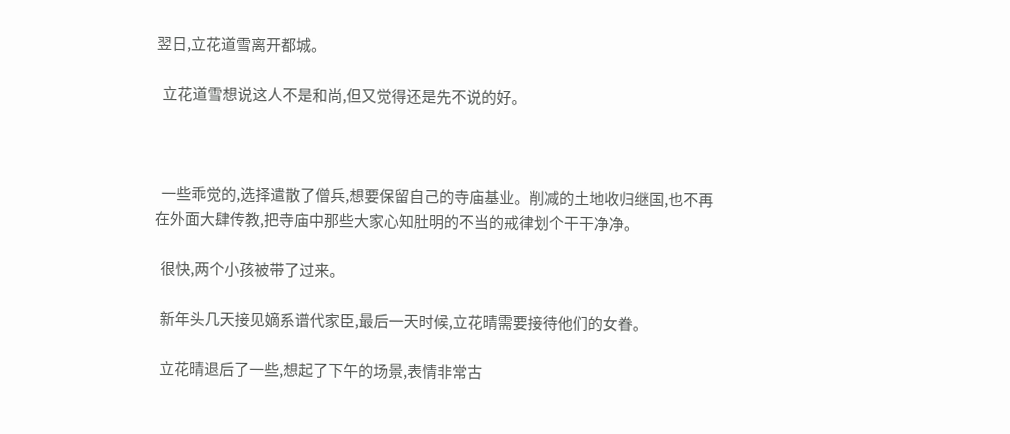翌日,立花道雪离开都城。

  立花道雪想说这人不是和尚,但又觉得还是先不说的好。



  一些乖觉的,选择遣散了僧兵,想要保留自己的寺庙基业。削减的土地收归继国,也不再在外面大肆传教,把寺庙中那些大家心知肚明的不当的戒律划个干干净净。

  很快,两个小孩被带了过来。

  新年头几天接见嫡系谱代家臣,最后一天时候,立花晴需要接待他们的女眷。

  立花晴退后了一些,想起了下午的场景,表情非常古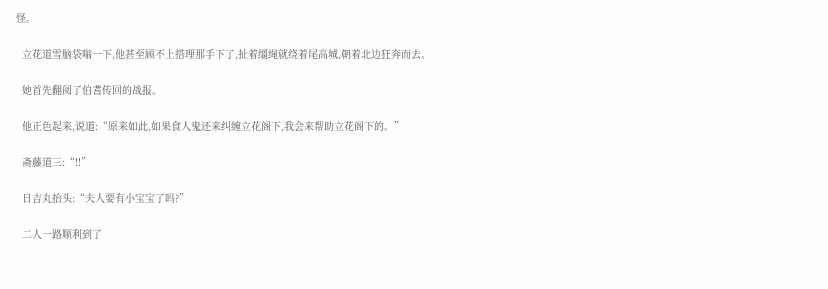怪。

  立花道雪脑袋嗡一下,他甚至顾不上搭理那手下了,扯着缰绳就绕着尾高城,朝着北边狂奔而去。

  她首先翻阅了伯耆传回的战报。

  他正色起来,说道:“原来如此,如果食人鬼还来纠缠立花阁下,我会来帮助立花阁下的。”

  斋藤道三:“!!”

  日吉丸抬头:“夫人要有小宝宝了吗?”

  二人一路顺利到了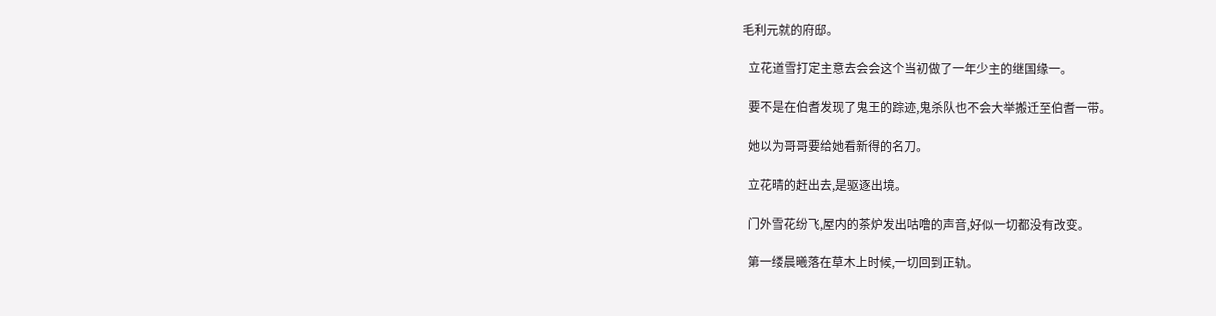毛利元就的府邸。

  立花道雪打定主意去会会这个当初做了一年少主的继国缘一。

  要不是在伯耆发现了鬼王的踪迹,鬼杀队也不会大举搬迁至伯耆一带。

  她以为哥哥要给她看新得的名刀。

  立花晴的赶出去,是驱逐出境。

  门外雪花纷飞,屋内的茶炉发出咕噜的声音,好似一切都没有改变。

  第一缕晨曦落在草木上时候,一切回到正轨。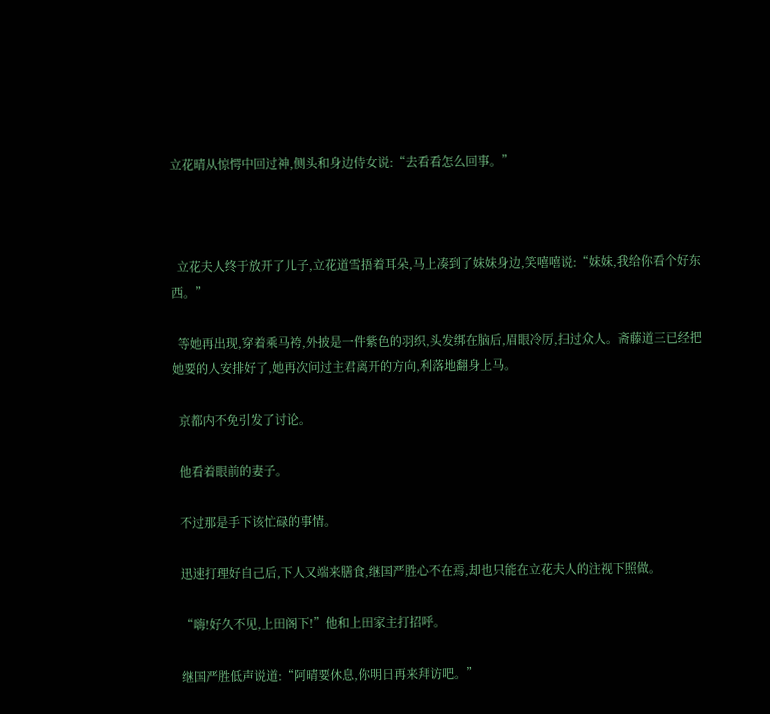立花晴从惊愕中回过神,侧头和身边侍女说:“去看看怎么回事。”



  立花夫人终于放开了儿子,立花道雪捂着耳朵,马上凑到了妹妹身边,笑嘻嘻说:“妹妹,我给你看个好东西。”

  等她再出现,穿着乘马袴,外披是一件紫色的羽织,头发绑在脑后,眉眼冷厉,扫过众人。斋藤道三已经把她要的人安排好了,她再次问过主君离开的方向,利落地翻身上马。

  京都内不免引发了讨论。

  他看着眼前的妻子。

  不过那是手下该忙碌的事情。

  迅速打理好自己后,下人又端来膳食,继国严胜心不在焉,却也只能在立花夫人的注视下照做。

  “嗨!好久不见,上田阁下!”他和上田家主打招呼。

  继国严胜低声说道:“阿晴要休息,你明日再来拜访吧。”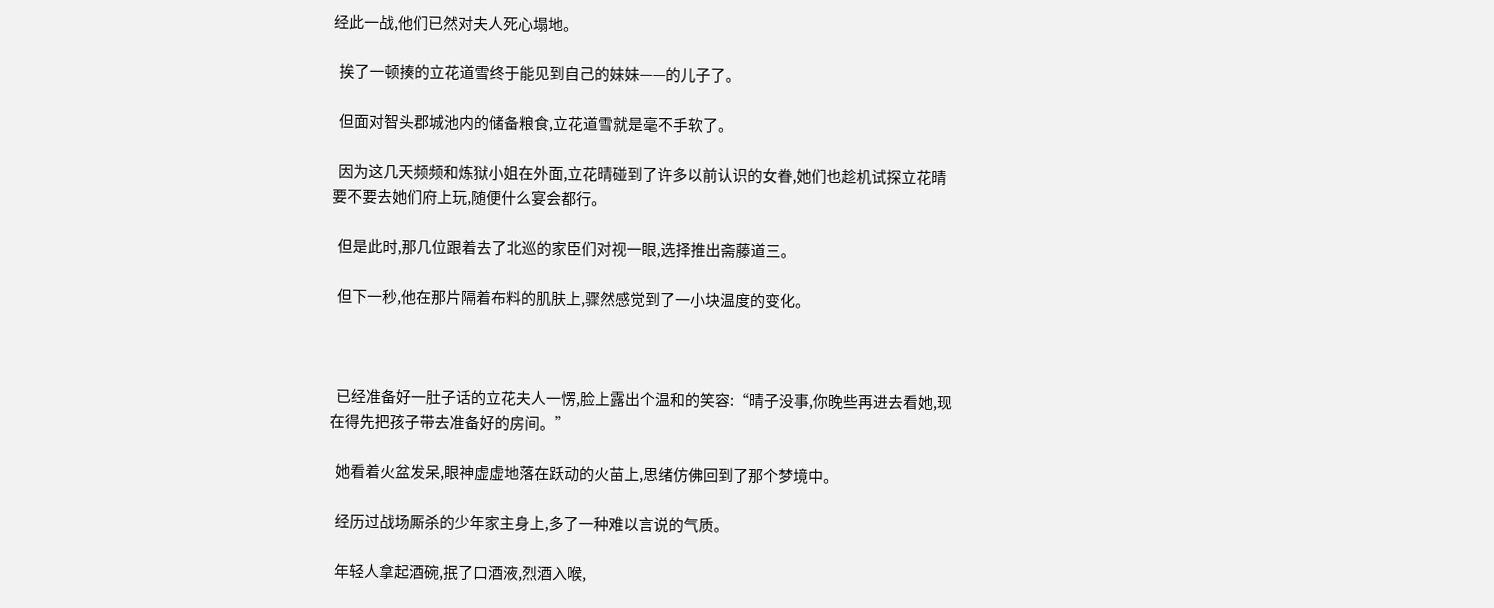经此一战,他们已然对夫人死心塌地。

  挨了一顿揍的立花道雪终于能见到自己的妹妹——的儿子了。

  但面对智头郡城池内的储备粮食,立花道雪就是毫不手软了。

  因为这几天频频和炼狱小姐在外面,立花晴碰到了许多以前认识的女眷,她们也趁机试探立花晴要不要去她们府上玩,随便什么宴会都行。

  但是此时,那几位跟着去了北巡的家臣们对视一眼,选择推出斋藤道三。

  但下一秒,他在那片隔着布料的肌肤上,骤然感觉到了一小块温度的变化。



  已经准备好一肚子话的立花夫人一愣,脸上露出个温和的笑容:“晴子没事,你晚些再进去看她,现在得先把孩子带去准备好的房间。”

  她看着火盆发呆,眼神虚虚地落在跃动的火苗上,思绪仿佛回到了那个梦境中。

  经历过战场厮杀的少年家主身上,多了一种难以言说的气质。

  年轻人拿起酒碗,抿了口酒液,烈酒入喉,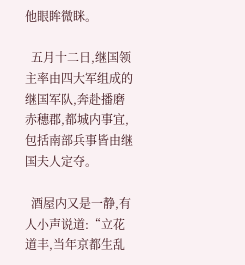他眼眸微眯。

  五月十二日,继国领主率由四大军组成的继国军队,奔赴播磨赤穗郡,都城内事宜,包括南部兵事皆由继国夫人定夺。

  酒屋内又是一静,有人小声说道:“立花道丰,当年京都生乱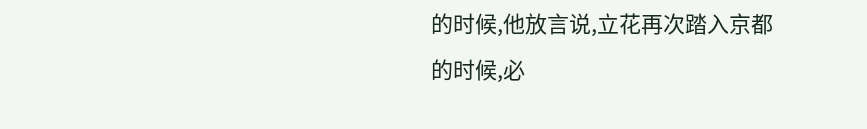的时候,他放言说,立花再次踏入京都的时候,必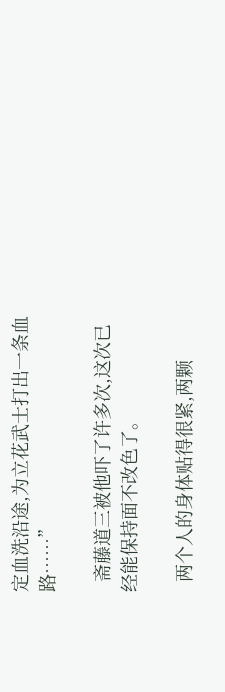定血洗沿途,为立花武士打出一条血路……”

  斋藤道三被他吓了许多次,这次已经能保持面不改色了。

  两个人的身体贴得很紧,两颗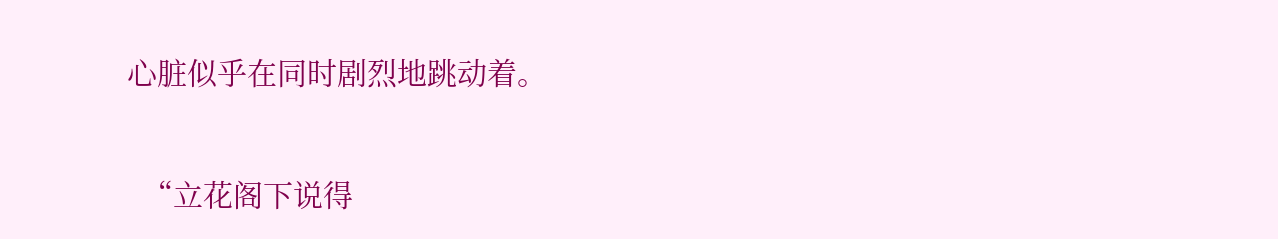心脏似乎在同时剧烈地跳动着。

  “立花阁下说得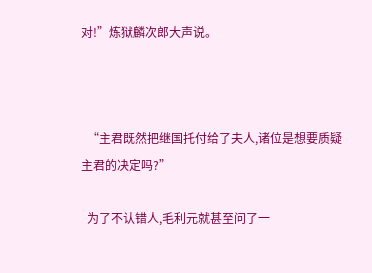对!”炼狱麟次郎大声说。



  “主君既然把继国托付给了夫人,诸位是想要质疑主君的决定吗?”

  为了不认错人,毛利元就甚至问了一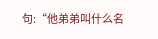句:“他弟弟叫什么名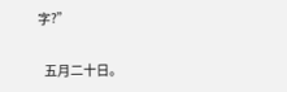字?”

  五月二十日。